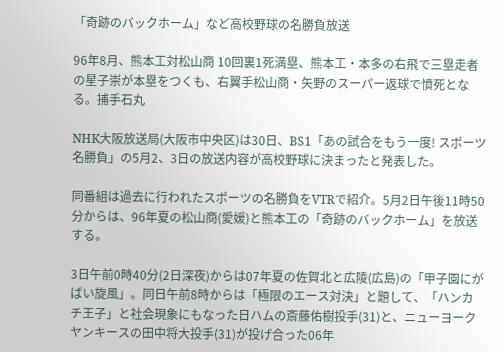「奇跡のバックホーム」など高校野球の名勝負放送

96年8月、熊本工対松山商 10回裏1死満塁、熊本工・本多の右飛で三塁走者の星子崇が本塁をつくも、右翼手松山商・矢野のスーパー返球で憤死となる。捕手石丸

NHK大阪放送局(大阪市中央区)は30日、BS1「あの試合をもう一度! スポーツ名勝負」の5月2、3日の放送内容が高校野球に決まったと発表した。

同番組は過去に行われたスポーツの名勝負をVTRで紹介。5月2日午後11時50分からは、96年夏の松山商(愛媛)と熊本工の「奇跡のバックホーム」を放送する。

3日午前0時40分(2日深夜)からは07年夏の佐賀北と広陵(広島)の「甲子園にがばい旋風」。同日午前8時からは「極限のエース対決」と題して、「ハンカチ王子」と社会現象にもなった日ハムの斎藤佑樹投手(31)と、ニューヨークヤンキースの田中将大投手(31)が投げ合った06年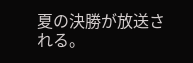夏の決勝が放送される。